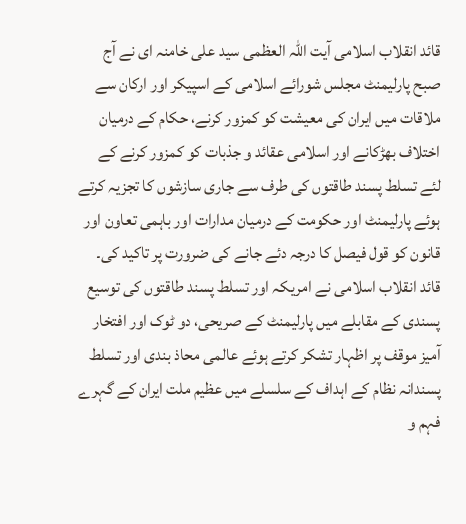قائد انقلاب اسلامی آيت اللہ العظمی سید علی خامنہ ای نے آج صبح پارلیمنٹ مجلس شورائے اسلامی کے اسپیکر اور ارکان سے ملاقات میں ایران کی معیشت کو کمزور کرنے، حکام کے درمیان اختلاف بھڑکانے اور اسلامی عقائد و جذبات کو کمزور کرنے کے لئے تسلط پسند طاقتوں کی طرف سے جاری سازشوں کا تجزیہ کرتے ہوئے پارلیمنٹ اور حکومت کے درمیان مدارات اور باہمی تعاون اور قانون کو قول فیصل کا درجہ دئے جانے کی ضرورت پر تاکید کی۔ قائد انقلاب اسلامی نے امریکہ اور تسلط پسند طاقتوں کی توسیع پسندی کے مقابلے میں پارلیمنٹ کے صریحی، دو ٹوک اور افتخار آمیز موقف پر اظہار تشکر کرتے ہوئے عالمی محاذ بندی اور تسلط پسندانہ نظام کے اہداف کے سلسلے میں عظیم ملت ایران کے گہرے فہم و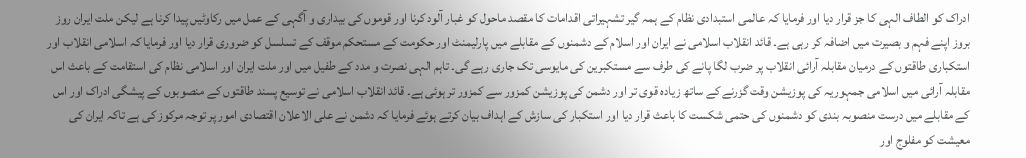ادراک کو الطاف الہی کا جز قرار دیا اور فرمایا کہ عالمی استبدادی نظام کے ہمہ گیر تشہیراتی اقدامات کا مقصد ماحول کو غبار آلود کرنا اور قوموں کی بیداری و آگہی کے عمل میں رکاوٹیں پیدا کرنا ہے لیکن ملت ایران روز بروز اپنے فہم و بصیرت میں اضافہ کر رہی ہے۔ قائد انقلاب اسلامی نے ایران اور اسلام کے دشمنوں کے مقابلے میں پارلیمنٹ اور حکومت کے مستحکم موقف کے تسلسل کو ضروری قرار دیا اور فرمایا کہ اسلامی انقلاب اور استکباری طاقتوں کے درمیان مقابلہ آرائی انقلاب پر ضرب لگا پانے کی طرف سے مستکبرین کی مایوسی تک جاری رہے گی۔ تاہم الہی نصرت و مدد کے طفیل میں اور ملت ایران اور اسلامی نظام کی استقامت کے باعث اس مقابلہ آرائی میں اسلامی جمہوریہ کی پوزیشن وقت گزرنے کے ساتھ زیادہ قوی تر اور دشمن کی پوزیشن کمزور سے کمزور تر ہوئی ہے۔ قائد انقلاب اسلامی نے توسیع پسند طاقتوں کے منصوبوں کے پیشگی ادراک اور اس کے مقابلے میں درست منصوبہ بندی کو دشمنوں کی حتمی شکست کا باعث قرار دیا اور استکبار کی سازش کے اہداف بیان کرتے ہوئے فرمایا کہ دشمن نے علی الاعلان اقتصادی امور پر توجہ مرکوز کی ہے تاکہ ایران کی معیشت کو مفلوج اور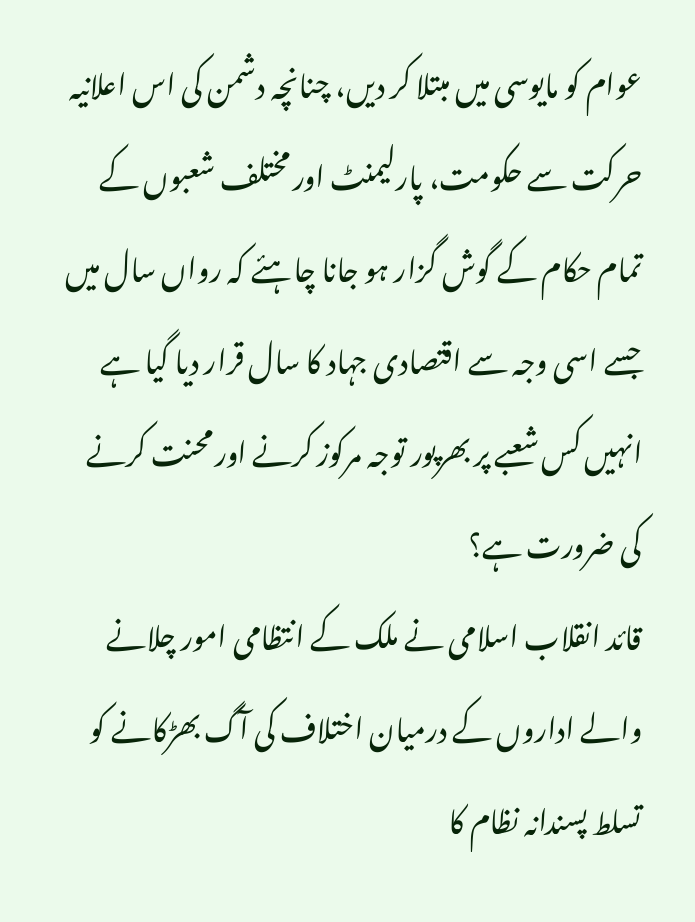عوام کو مایوسی میں مبتلا کر دیں، چنانچہ دشمن کی اس اعلانیہ حرکت سے حکومت، پارلیمنٹ اور مختلف شعبوں کے تمام حکام کے گوش گزار ہو جانا چاہئے کہ رواں سال میں جسے اسی وجہ سے اقتصادی جہاد کا سال قرار دیا گيا ہے انہیں کس شعبے پر بھرپور توجہ مرکوز کرنے اور محنت کرنے کی ضرورت ہے؟
قائد انقلاب اسلامی نے ملک کے انتظامی امور چلانے والے اداروں کے درمیان اختلاف کی آگ بھڑکانے کو تسلط پسندانہ نظام کا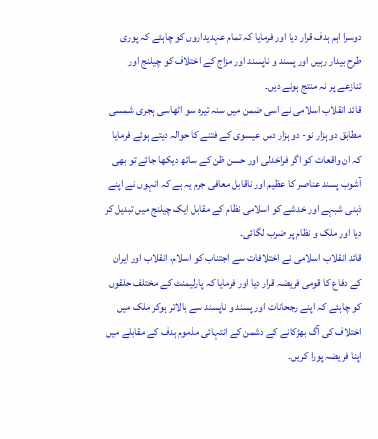دوسرا اہم ہدف قرار دیا اور فرمایا کہ تمام عہدیداروں کو چاہئے کہ پوری طرح بیدار رہیں اور پسند و ناپسند اور مزاج کے اختلاف کو چیلنج اور تنازعے پر نہ منتج ہونے دیں۔
قائد انقلاب اسلامی نے اسی ضمن میں سنہ تیرہ سو اٹھاسی ہجری شمسی مطابق دو ہزار نو- دو ہزار دس عیسوی کے فتنے کا حوالہ دیتے ہوئے فرمایا کہ ان واقعات کو اگر فراخدلی اور حسن ظن کے ساتھ دیکھا جائے تو بھی آشوب پسند عناصر کا عظیم اور ناقابل معافی جرم یہ ہے کہ انہوں نے اپنے ذہنی شبہے اور خدشے کو اسلامی نظام کے مقابل ایک چیلنج میں تبدیل کر دیا اور ملک و نظام پر ضرب لگائی۔
قائد انقلاب اسلامی نے اختلافات سے اجتناب کو اسلام، انقلاب اور ایران کے دفاع کا قومی فریضہ قرار دیا اور فرمایا کہ پارلیمنٹ کے مختلف حلقوں کو چاہئے کہ اپنے رجحانات اور پسند و ناپسند سے بالاتر ہوکر ملک میں اختلاف کی آگ بھڑکانے کے دشمن کے انتہائی مذموم ہدف کے مقابلے میں اپنا فریضہ پورا کریں۔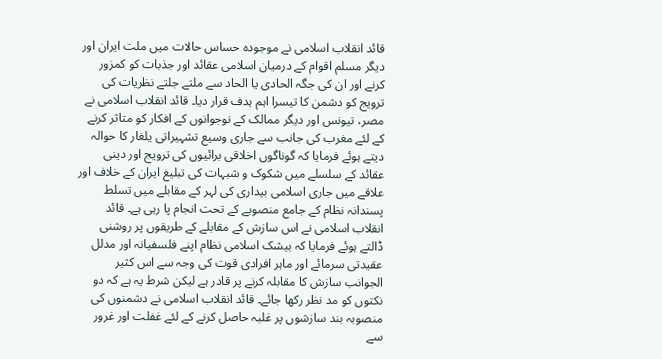قائد انقلاب اسلامی نے موجودہ حساس حالات میں ملت ایران اور دیگر مسلم اقوام کے درمیان اسلامی عقائد اور جذبات کو کمزور کرنے اور ان کی جگہ الحادی یا الحاد سے ملتے جلتے نظریات کی ترویج کو دشمن کا تیسرا اہم ہدف قرار دیا۔ قائد انقلاب اسلامی نے مصر، تیونس اور دیگر ممالک کے نوجوانوں کے افکار کو متاثر کرنے کے لئے مغرب کی جانب سے جاری وسیع تشہیراتی یلغار کا حوالہ دیتے ہوئے فرمایا کہ گوناگوں اخلاقی برائیوں کی ترویج اور دینی عقائد کے سلسلے میں شکوک و شبہات کی تبلیغ ایران کے خلاف اور علاقے میں جاری اسلامی بیداری کی لہر کے مقابلے میں تسلط پسندانہ نظام کے جامع منصوبے کے تحت انجام پا رہی ہے۔ قائد انقلاب اسلامی نے اس سازش کے مقابلے کے طریقوں پر روشنی ڈالتے ہوئے فرمایا کہ بیشک اسلامی نظام اپنے فلسفیانہ اور مدلل عقیدتی سرمائے اور ماہر افرادی قوت کی وجہ سے اس کثیر الجوانب سازش کا مقابلہ کرنے پر قادر ہے لیکن شرط یہ ہے کہ دو نکتوں کو مد نظر رکھا جائے۔ قائد انقلاب اسلامی نے دشمنوں کی منصوبہ بند سازشوں پر غلبہ حاصل کرنے کے لئے غفلت اور غرور سے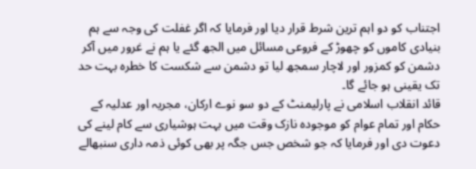اجتناب کو دو اہم ترین شرط قرار دیا اور فرمایا کہ اگر غفلت کی وجہ سے ہم بنیادی کاموں کو چھوڑ کے فروعی مسائل میں الجھ گئے یا ہم نے غرور میں آکر دشمن کو کمزور اور لاچار سمجھ لیا تو دشمن سے شکست کا خطرہ بہت حد تک یقینی ہو جائے گا۔
قائد انقلاب اسلامی نے پارلیمنٹ کے دو سو نوے ارکان، مجریہ اور عدلیہ کے حکام اور تمام عوام کو موجودہ نازک وقت میں بہت ہوشیاری سے کام لینے کی دعوت دی اور فرمایا کہ جو شخص جس جگہ پر بھی کوئی ذمہ داری سنبھالے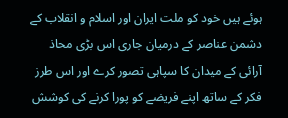ہوئے ہیں خود کو ملت ایران اور اسلام و انقلاب کے دشمن عناصر کے درمیان جاری اس بڑی محاذ آرائی کے میدان کا سپاہی تصور کرے اور اس طرز فکر کے ساتھ اپنے فریضے کو پورا کرنے کی کوشش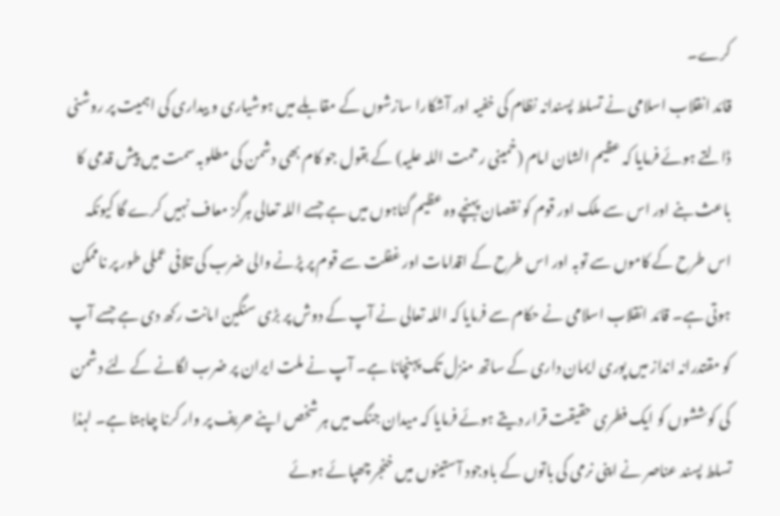کرے۔
قائد انقلاب اسلامی نے تسلط پسندانہ نظام کی خفیہ اور آشکارا سازشوں کے مقابلے میں ہوشیاری و بیداری کی اہمیت پر روشنی ڈالتے ہوئے فرمایا کہ عظیم الشان امام (خمینی رحمت اللہ علیہ) کے بقول جو کام بھی دشمن کی مطلوبہ سمت میں پیش قدمی کا باعث بنے اور اس سے ملک اور قوم کو نقصان پہنچے وہ عظیم گناہوں میں ہے جسے اللہ تعالی ہرگز معاف نہیں کرے گا کیونکہ اس طرح کے کاموں سے توبہ اور اس طرح کے اقدامات اور غفلت سے قوم پر پڑنے والی ضرب کی تلافی عملی طور پر ناممکن ہوتی ہے۔ قائد انقلاب اسلامی نے حکام سے فرمایا کہ اللہ تعالی نے آپ کے دوش پر بڑی سنگین امانت رکھ دی ہے جسے آپ کو مقتدرانہ انداز میں پوری ایمان داری کے ساتھ منزل تک پہنچانا ہے۔ آپ نے ملت ایران پر ضرب لگانے کے لئے دشمن کی کوششوں کو ایک فطری حقیقت قرار دیتے ہوئے فرمایا کہ میدان جنگ میں ہر شخص اپنے حریف پر وار کرنا چاہتا ہے۔ لہذا تسلط پسند عناصر نے اپنی نرمی کی باتوں کے باوجود آستینوں میں خنجر چھپائے ہوئے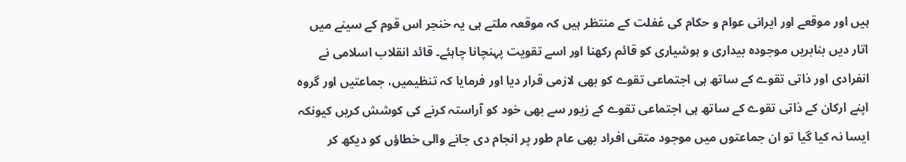ہیں اور موقعے اور ایرانی عوام و حکام کی غفلت کے منتظر ہیں کہ موقعہ ملتے ہی یہ خنجر اس قوم کے سینے میں اتار دیں بنابریں موجودہ بیداری و ہوشیاری کو قائم رکھنا اور اسے تقویت پہنچانا چاہئے۔ قائد انقلاب اسلامی نے انفرادی اور ذاتی تقوے کے ساتھ ہی اجتماعی تقوے کو بھی لازمی قرار دیا اور فرمایا کہ تنظیمیں، جماعتیں اور گروہ اپنے ارکان کے ذاتی تقوے کے ساتھ ہی اجتماعی تقوے کے زیور سے بھی خود کو آراستہ کرنے کی کوشش کریں کیونکہ ایسا نہ کیا گيا تو ان جماعتوں میں موجود متقی افراد بھی عام طور پر انجام دی جانے والی خطاؤں کو دیکھ کر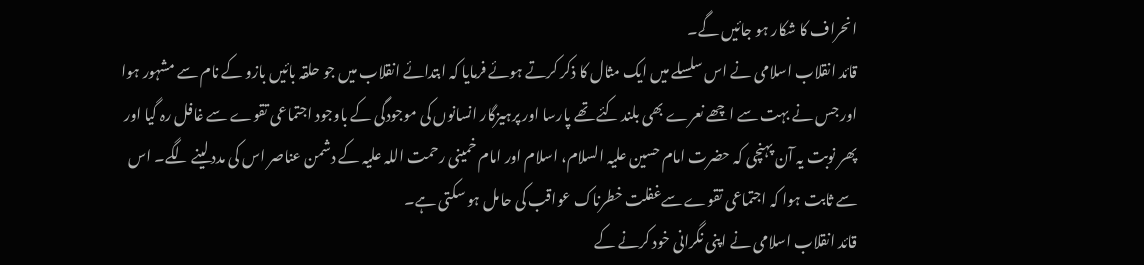انحراف کا شکار ہو جائیں گے۔
قائد انقلاب اسلامی نے اس سلسلے میں ایک مثال کا ذکر کرتے ہوئے فرمایا کہ ابتدائے انقلاب میں جو حلقہ بائیں بازو کے نام سے مشہور ہوا اور جس نے بہت سے اچھے نعرے بھی بلند کئے تھے پارسا اور پرہیزگار انسانوں کی موجودگی کے باوجود اجتماعی تقوے سے غافل رہ گیا اور پھر نوبت یہ آن پہنچی کہ حضرت امام حسین علیہ السلام، اسلام اور امام خمینی رحمت اللہ علیہ کے دشمن عناصر اس کی مدد لینے لگے۔ اس سے ثابت ہوا کہ اجتماعی تقوے سےغفلت خطرناک عواقب کی حامل ہو سکتی ہے۔
قائد انقلاب اسلامی نے اپنی نگرانی خود کرنے کے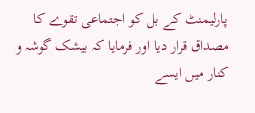پارلیمنٹ کے بل کو اجتماعی تقوے کا مصداق قرار دیا اور فرمایا کہ بیشک گوشہ و کنار میں ایسے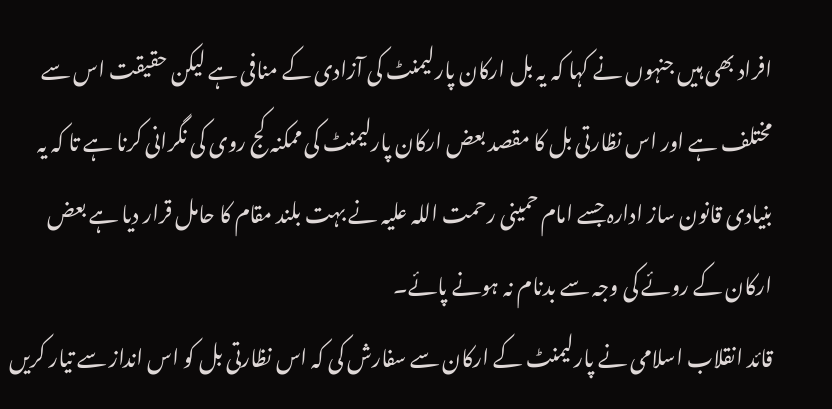افراد بھی ہیں جنہوں نے کہا کہ یہ بل ارکان پارلیمنٹ کی آزادی کے منافی ہے لیکن حقیقت اس سے مختلف ہے اور اس نظارتی بل کا مقصد بعض ارکان پارلیمنٹ کی ممکنہ کج روی کی نگرانی کرنا ہے تا کہ یہ بنیادی قانون ساز ادارہ جسے امام حمینی رحمت اللہ علیہ نے بہت بلند مقام کا حامل قرار دیا ہے بعض ارکان کے روئے کی وجہ سے بدنام نہ ہونے پائے۔
قائد انقلاب اسلامی نے پارلیمنٹ کے ارکان سے سفارش کی کہ اس نظارتی بل کو اس انداز سے تیار کریں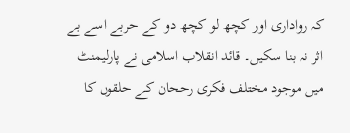کہ رواداری اور کچھ لو کچھ دو کے حربے اسے بے اثر نہ بنا سکیں۔ قائد انقلاب اسلامی نے پارلیمنٹ میں موجود مختلف فکری رححان کے حلقوں کا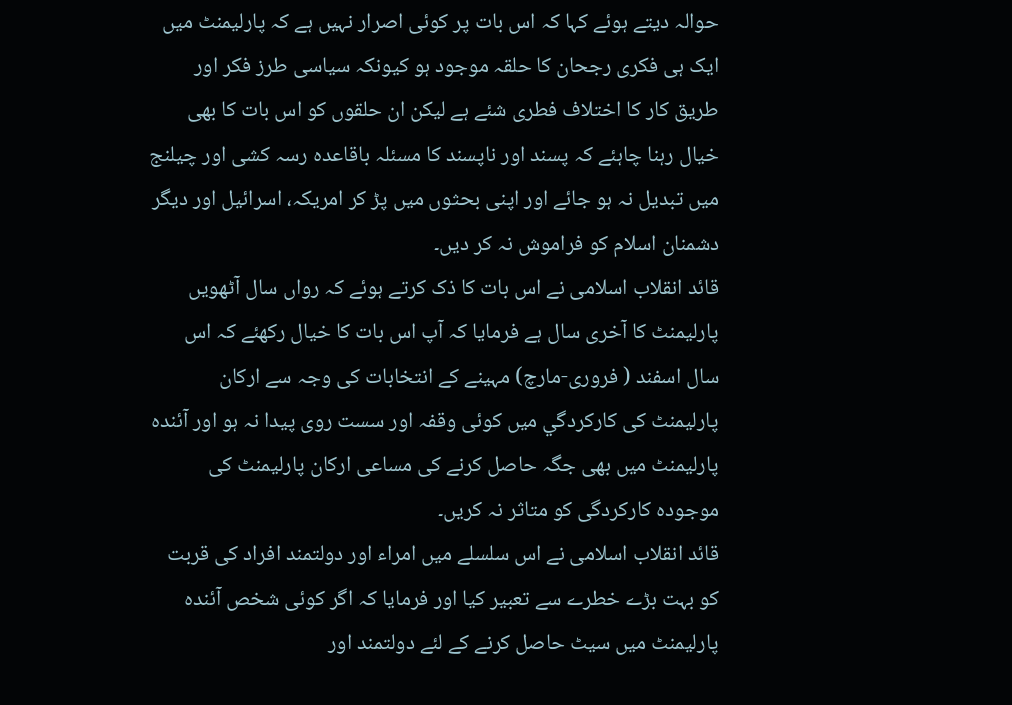حوالہ دیتے ہوئے کہا کہ اس بات پر کوئی اصرار نہیں ہے کہ پارلیمنٹ میں ایک ہی فکری رجحان کا حلقہ موجود ہو کیونکہ سیاسی طرز فکر اور طریق کار کا اختلاف فطری شئے ہے لیکن ان حلقوں کو اس بات کا بھی خیال رہنا چاہئے کہ پسند اور ناپسند کا مسئلہ باقاعدہ رسہ کشی اور چیلنج میں تبدیل نہ ہو جائے اور اپنی بحثوں میں پڑ کر امریکہ، اسرائیل اور دیگر دشمنان اسلام کو فراموش نہ کر دیں۔
قائد انقلاب اسلامی نے اس بات کا ذک کرتے ہوئے کہ رواں سال آٹھویں پارلیمنٹ کا آخری سال ہے فرمایا کہ آپ اس بات کا خیال رکھئے کہ اس سال اسفند ( فروری-مارچ) مہینے کے انتخابات کی وجہ سے ارکان پارلیمنٹ کی کارکردگي میں کوئی وقفہ اور سست روی پیدا نہ ہو اور آئندہ پارلیمنٹ میں بھی جگہ حاصل کرنے کی مساعی ارکان پارلیمنٹ کی موجودہ کارکردگی کو متاثر نہ کریں۔
قائد انقلاب اسلامی نے اس سلسلے میں امراء اور دولتمند افراد کی قربت کو بہت بڑے خطرے سے تعبیر کیا اور فرمایا کہ اگر کوئی شخص آئندہ پارلیمنٹ میں سیٹ حاصل کرنے کے لئے دولتمند اور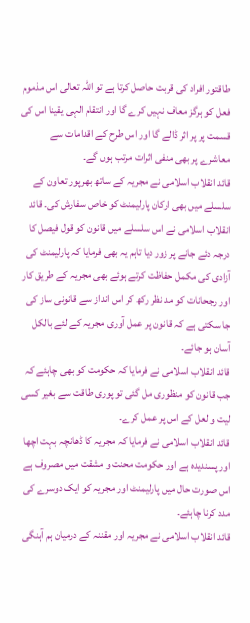طاقتور افراد کی قربت حاصل کرتا ہے تو اللہ تعالی اس مذموم فعل کو ہرگز معاف نہیں کرے گا اور انتقام الہی یقینا اس کی قسمت پر پر اثر ڈالے گا اور اس طرح کے اقدامات سے معاشرے پر بھی منفی اثرات مرتب ہوں گے۔
قائد انقلاب اسلامی نے مجریہ کے ساتھ بھرپور تعاون کے سلسلے میں بھی ارکان پارلیمنٹ کو خاص سفارش کی۔ قائد انقلاب اسلامی نے اس سلسلے میں قانون کو قول فیصل کا درجہ دئے جانے پر زور دیا تاہم یہ بھی فرمایا کہ پارلیمنٹ کی آزادی کی مکمل حفاظت کرتے ہوئے بھی مجریہ کے طریق کار اور رجحانات کو مد نظر رکھ کر اس انداز سے قانونی ساز کی جا سکتی ہے کہ قانون پر عمل آوری مجریہ کے لئے بالکل آسان ہو جائے۔
قائد انقلاب اسلامی نے فرمایا کہ حکومت کو بھی چاہئے کہ جب قانون کو منظوری مل گئی تو پوری طاقت سے بغیر کسی لیت و لعل کے اس پر عمل کرے۔
قائد انقلاب اسلامی نے فرمایا کہ مجریہ کا ڈھانچہ بہت اچھا اور پسندیدہ ہے اور حکومت محنت و مشقت میں مصروف ہے اس صورت حال میں پارلیمنٹ اور مجریہ کو ایک دوسرے کی مدد کرنا چاہئے۔
قائد انقلاب اسلامی نے مجریہ اور مقننہ کے درمیان ہم آہنگی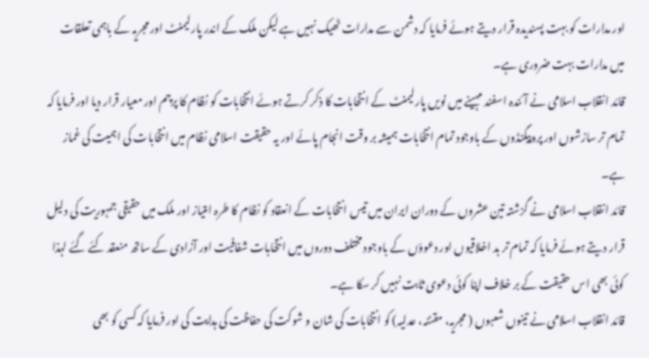اور مدارات کو بہت پسندیدہ قرار دیتے ہوئے فرمایا کہ دشمن سے مدارات ٹھیک نہیں ہے لیکن ملک کے اندر پارلیمنٹ اور مجریہ کے باہمی تعلقات میں مدارات بہت ضروری ہے۔
قائد انقلاب اسلامی نے آئندہ اسفند مہینے میں نویں پارلیمنٹ کے انتخابات کا ذکر کرتے ہوئے انتخابات کو نظام کا پرچم اور معیار قرار دیا اور فرمایا کہ تمام تر سازشوں اور پروپیگنڈوں کے باوجود تمام انتخابات ہمیشہ بر وقت انجام پائے اور یہ حقیقت اسلامی نظام میں انتخابات کی اہمیت کی غماز ہے۔
قائد انقلاب اسلامی نے گزشتہ تین عشروں کے دوران ایران میں تیس انتخابات کے انعقاد کو نظام کا طرہ امتیاز اور ملک میں حقیقی جمہوریت کی دلیل قرار دیتے ہوئے فرمایا کہ تمام تر بد اخلاقیوں اور دعوؤں کے باوجود مختلف دوروں میں انتخابات شفافیت اور آزادی کے ساتھ منعقد کئے گئے لہذا کوئی بھی اس حقیقت کے بر خلاف اپنا کوئی دعوی ثابت نہیں کر سکا ہے۔
قائد انقلاب اسلامی نے تینوں شعبوں ( مجریہ، مقننہ، عدلیہ) کو انتخابات کی شان و شوکت کی حفاظت کی ہدایت کی اور فرمایا کہ کسی کو بھی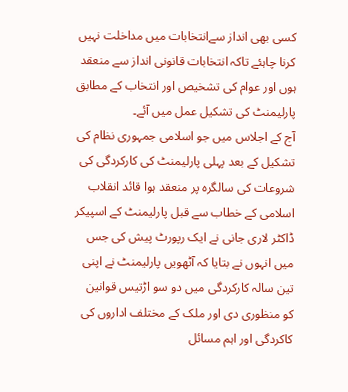کسی بھی انداز سےانتخابات میں مداخلت نہیں کرنا چاہئے تاکہ انتخابات قانونی انداز سے منعقد ہوں اور عوام کی تشخیص اور انتخاب کے مطابق پارلیمنٹ کی تشکیل عمل میں آئے۔
آج کے اجلاس میں جو اسلامی جمہوری نظام کی تشکیل کے بعد پہلی پارلیمنٹ کی کارکردگی کی شروعات کی سالگرہ پر منعقد ہوا قائد انقلاب اسلامی کے خطاب سے قبل پارلیمنٹ کے اسپیکر ڈاکٹر لاری جانی نے ایک رپورٹ پیش کی جس میں انہوں نے بتایا کہ آٹھویں پارلیمنٹ نے اپنی تین سالہ کارکردگی میں دو سو اڑتیس قوانین کو منظوری دی اور ملک کے مختلف اداروں کی کاکردگی اور اہم مسائل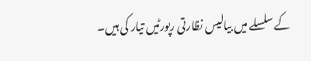کے سلسلے میں بیالیس نظارتی رپورٹیں تیار کی ہیں۔